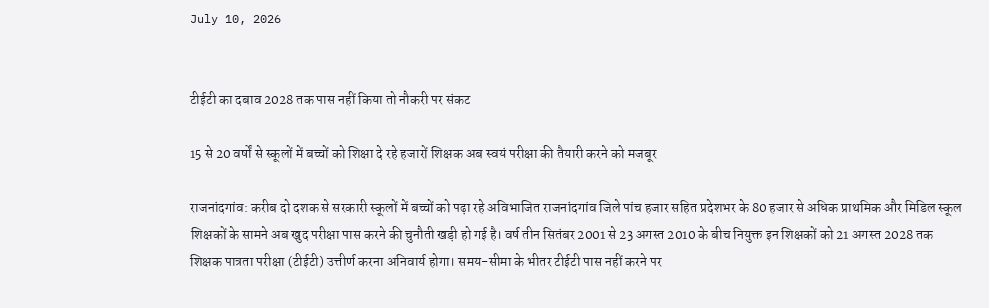July 10, 2026


टीईटी का दबाव 2028 तक पास नहीं किया तो नौकरी पर संकट

15 से 20 वर्षों से स्कूलों में बच्चों को शिक्षा दे रहे हजारों शिक्षक अब स्वयं परीक्षा की तैयारी करने को मजबूर

राजनांदगांव: करीब दो दशक से सरकारी स्कूलों में बच्चों को पढ़ा रहे अविभाजित राजनांदगांव जिले पांच हजार सहित प्रदेशभर के 80 हजार से अधिक प्राथमिक और मिडिल स्कूल शिक्षकों के सामने अब खुद परीक्षा पास करने की चुनौती खड़ी हो गई है। वर्ष तीन सितंबर 2001 से 23 अगस्त 2010 के बीच नियुक्त इन शिक्षकों को 21 अगस्त 2028 तक शिक्षक पात्रता परीक्षा (टीईटी) उत्तीर्ण करना अनिवार्य होगा। समय-सीमा के भीतर टीईटी पास नहीं करने पर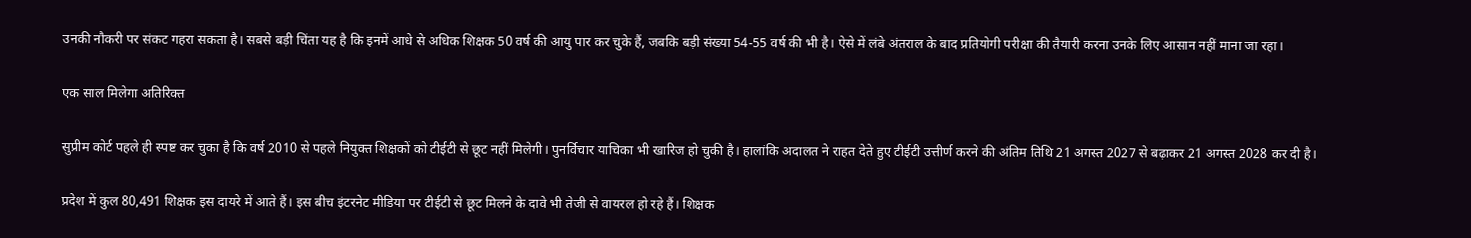उनकी नौकरी पर संकट गहरा सकता है। सबसे बड़ी चिंता यह है कि इनमें आधे से अधिक शिक्षक 50 वर्ष की आयु पार कर चुके हैं, जबकि बड़ी संख्या 54-55 वर्ष की भी है। ऐसे में लंबे अंतराल के बाद प्रतियोगी परीक्षा की तैयारी करना उनके लिए आसान नहीं माना जा रहा।

एक साल मिलेगा अतिरिक्त

सुप्रीम कोर्ट पहले ही स्पष्ट कर चुका है कि वर्ष 2010 से पहले नियुक्त शिक्षकों को टीईटी से छूट नहीं मिलेगी। पुनर्विचार याचिका भी खारिज हो चुकी है। हालांकि अदालत ने राहत देते हुए टीईटी उत्तीर्ण करने की अंतिम तिथि 21 अगस्त 2027 से बढ़ाकर 21 अगस्त 2028 कर दी है।

प्रदेश में कुल 80,491 शिक्षक इस दायरे में आते हैं। इस बीच इंटरनेट मीडिया पर टीईटी से छूट मिलने के दावे भी तेजी से वायरल हो रहे हैं। शिक्षक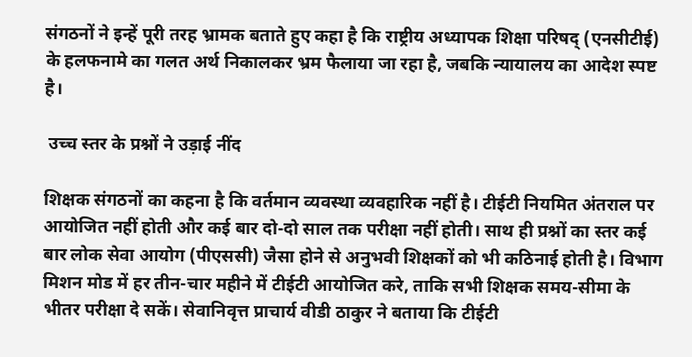संगठनों ने इन्हें पूरी तरह भ्रामक बताते हुए कहा है कि राष्ट्रीय अध्यापक शिक्षा परिषद् (एनसीटीई) के हलफनामे का गलत अर्थ निकालकर भ्रम फैलाया जा रहा है, जबकि न्यायालय का आदेश स्पष्ट है।

 उच्च स्तर के प्रश्नों ने उड़ाई नींद

शिक्षक संगठनों का कहना है कि वर्तमान व्यवस्था व्यवहारिक नहीं है। टीईटी नियमित अंतराल पर आयोजित नहीं होती और कई बार दो-दो साल तक परीक्षा नहीं होती। साथ ही प्रश्नों का स्तर कई बार लोक सेवा आयोग (पीएससी) जैसा होने से अनुभवी शिक्षकों को भी कठिनाई होती है। विभाग मिशन मोड में हर तीन-चार महीने में टीईटी आयोजित करे, ताकि सभी शिक्षक समय-सीमा के भीतर परीक्षा दे सकें। सेवानिवृत्त प्राचार्य वीडी ठाकुर ने बताया कि टीईटी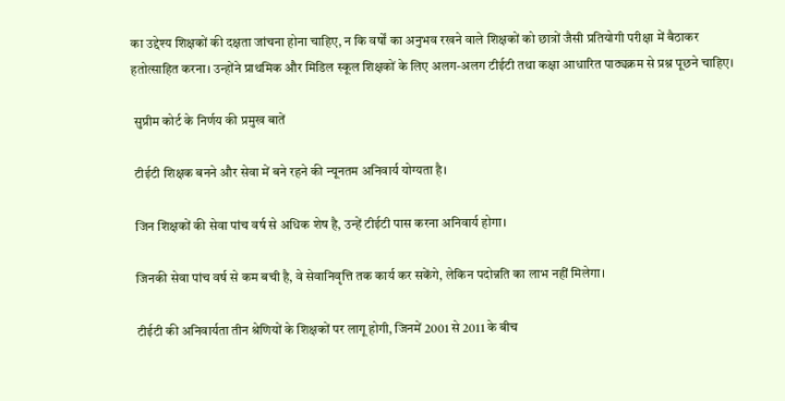का उद्देश्य शिक्षकों की दक्षता जांचना होना चाहिए, न कि वर्षों का अनुभव रखने वाले शिक्षकों को छात्रों जैसी प्रतियोगी परीक्षा में बैठाकर हतोत्साहित करना। उन्होंने प्राथमिक और मिडिल स्कूल शिक्षकों के लिए अलग-अलग टीईटी तथा कक्षा आधारित पाठ्यक्रम से प्रश्न पूछने चाहिए।

 सुप्रीम कोर्ट के निर्णय की प्रमुख बातें

 टीईटी शिक्षक बनने और सेवा में बने रहने की न्यूनतम अनिवार्य योग्यता है।

 जिन शिक्षकों की सेवा पांच वर्ष से अधिक शेष है, उन्हें टीईटी पास करना अनिवार्य होगा।

 जिनकी सेवा पांच वर्ष से कम बची है, वे सेवानिवृत्ति तक कार्य कर सकेंगे, लेकिन पदोन्नति का लाभ नहीं मिलेगा।

 टीईटी की अनिवार्यता तीन श्रेणियों के शिक्षकों पर लागू होगी, जिनमें 2001 से 2011 के बीच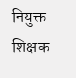नियुक्त शिक्षक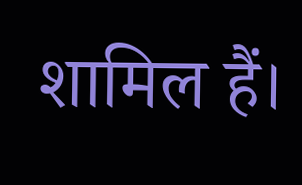शामिल हैं।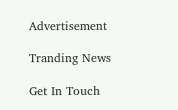Advertisement

Tranding News

Get In Touch